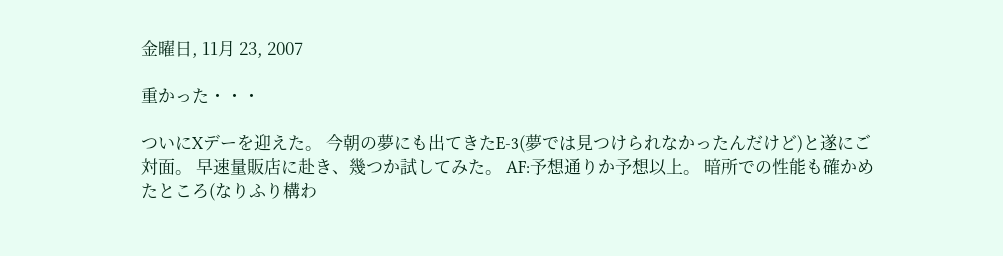金曜日, 11月 23, 2007

重かった・・・

ついにXデーを迎えた。 今朝の夢にも出てきたE-3(夢では見つけられなかったんだけど)と遂にご対面。 早速量販店に赴き、幾つか試してみた。 AF:予想通りか予想以上。 暗所での性能も確かめたところ(なりふり構わ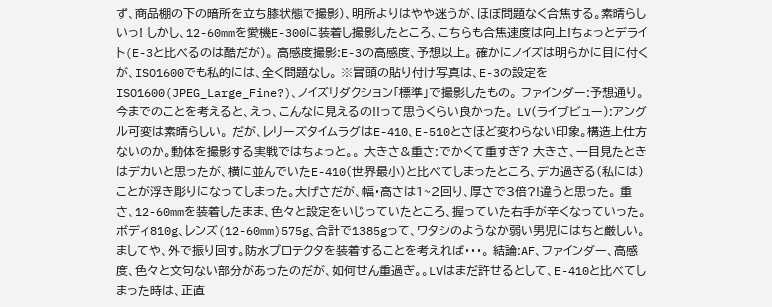ず、商品棚の下の暗所を立ち膝状態で撮影)、明所よりはやや迷うが、ほぼ問題なく合焦する。素晴らしいっ! しかし、12-60mmを愛機E-300に装着し撮影したところ、こちらも合焦速度は向上!ちょっとデライト(E-3と比べるのは酷だが)。 高感度撮影:E-3の高感度、予想以上。 確かにノイズは明らかに目に付くが、ISO1600でも私的には、全く問題なし。 ※冒頭の貼り付け写真は、E-3の設定をISO1600(JPEG_Large_Fine?)、ノイズリダクション「標準」で撮影したもの。 ファインダー:予想通り。 今までのことを考えると、えっ、こんなに見えるの!!って思うくらい良かった。 LV(ライブビュー):アングル可変は素晴らしい。 だが、レリーズタイムラグはE-410、E-510とさほど変わらない印象。構造上仕方ないのか。動体を撮影する実戦ではちょっと。。 大きさ&重さ:でかくて重すぎ? 大きさ、一目見たときはデカいと思ったが、横に並んでいたE-410(世界最小)と比べてしまったところ、デカ過ぎる(私には)ことが浮き彫りになってしまった。大げさだが、幅・高さは1~2回り、厚さで3倍?!違うと思った。 重さ、12-60mmを装着したまま、色々と設定をいじっていたところ、握っていた右手が辛くなっていった。ボディ810g、レンズ(12-60mm)575g、合計で1385gって、ワタシのようなか弱い男児にはちと厳しい。ましてや、外で振り回す。防水プロテクタを装着することを考えれば・・・。 結論:AF、ファインダー、高感度、色々と文句ない部分があったのだが、如何せん重過ぎ。。LVはまだ許せるとして、E-410と比べてしまった時は、正直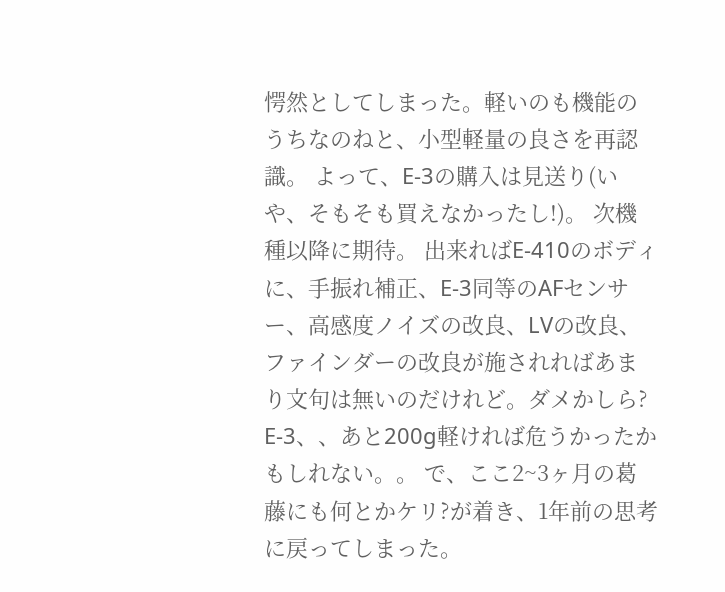愕然としてしまった。軽いのも機能のうちなのねと、小型軽量の良さを再認識。 よって、E-3の購入は見送り(いや、そもそも買えなかったし!)。 次機種以降に期待。 出来ればE-410のボディに、手振れ補正、E-3同等のAFセンサー、高感度ノイズの改良、LVの改良、ファインダーの改良が施されればあまり文句は無いのだけれど。ダメかしら? E-3、、あと200g軽ければ危うかったかもしれない。。 で、ここ2~3ヶ月の葛藤にも何とかケリ?が着き、1年前の思考に戻ってしまった。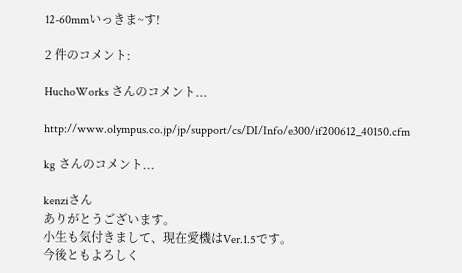12-60mmいっきま~す!

2 件のコメント:

HuchoWorks さんのコメント...

http://www.olympus.co.jp/jp/support/cs/DI/Info/e300/if200612_40150.cfm

kg さんのコメント...

kenziさん
ありがとうございます。
小生も気付きまして、現在愛機はVer.1.5です。
今後ともよろしく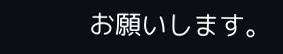お願いします。